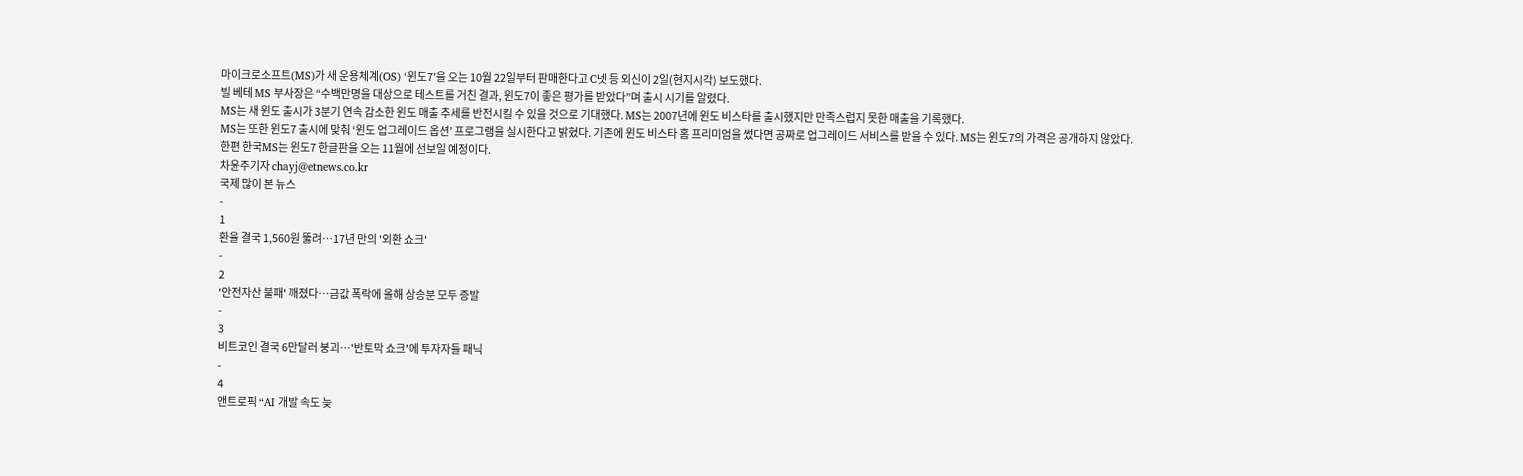마이크로소프트(MS)가 새 운용체계(OS) ‘윈도7’을 오는 10월 22일부터 판매한다고 C넷 등 외신이 2일(현지시각) 보도했다.
빌 베테 MS 부사장은 “수백만명을 대상으로 테스트를 거친 결과, 윈도7이 좋은 평가를 받았다”며 출시 시기를 알렸다.
MS는 새 윈도 출시가 3분기 연속 감소한 윈도 매출 추세를 반전시킬 수 있을 것으로 기대했다. MS는 2007년에 윈도 비스타를 출시했지만 만족스럽지 못한 매출을 기록했다.
MS는 또한 윈도7 출시에 맞춰 ‘윈도 업그레이드 옵션’ 프로그램을 실시한다고 밝혔다. 기존에 윈도 비스타 홈 프리미엄을 썼다면 공짜로 업그레이드 서비스를 받을 수 있다. MS는 윈도7의 가격은 공개하지 않았다.
한편 한국MS는 윈도7 한글판을 오는 11월에 선보일 예정이다.
차윤주기자 chayj@etnews.co.kr
국제 많이 본 뉴스
-
1
환율 결국 1,560원 뚫려…17년 만의 '외환 쇼크'
-
2
'안전자산 불패' 깨졌다…금값 폭락에 올해 상승분 모두 증발
-
3
비트코인 결국 6만달러 붕괴…'반토막 쇼크'에 투자자들 패닉
-
4
앤트로픽 “AI 개발 속도 늦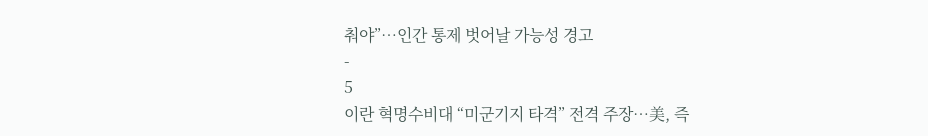춰야”…인간 통제 벗어날 가능성 경고
-
5
이란 혁명수비대 “미군기지 타격” 전격 주장…美, 즉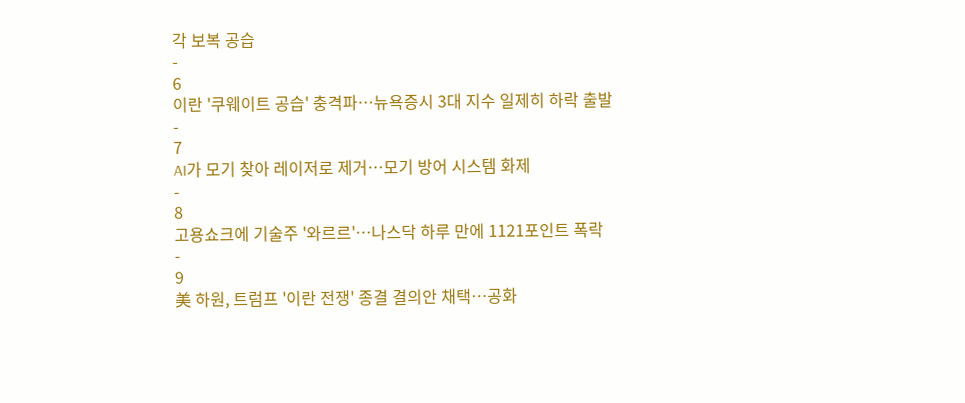각 보복 공습
-
6
이란 '쿠웨이트 공습' 충격파…뉴욕증시 3대 지수 일제히 하락 출발
-
7
AI가 모기 찾아 레이저로 제거…모기 방어 시스템 화제
-
8
고용쇼크에 기술주 '와르르'…나스닥 하루 만에 1121포인트 폭락
-
9
美 하원, 트럼프 '이란 전쟁' 종결 결의안 채택…공화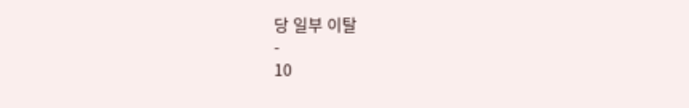당 일부 이탈
-
10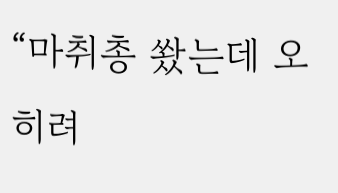“마취총 쐈는데 오히려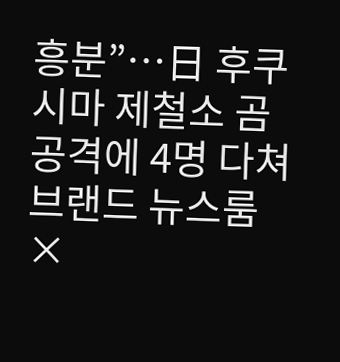흥분”…日 후쿠시마 제철소 곰 공격에 4명 다쳐
브랜드 뉴스룸
×